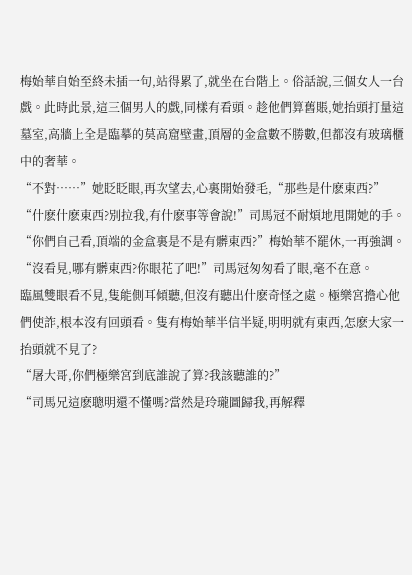梅始華自始至終未插一句,站得累了,就坐在台階上。俗話說,三個女人一台戲。此時此景,這三個男人的戲,同樣有看頭。趁他們算舊賬,她抬頭打量這墓室,高牆上全是臨摹的莫高窟壁畫,頂層的金盒數不勝數,但都沒有玻璃櫃中的奢華。
“不對……”她眨眨眼,再次望去,心裏開始發毛,“那些是什麽東西?”
“什麽什麽東西?別拉我,有什麽事等會說!”司馬冠不耐煩地甩開她的手。
“你們自己看,頂端的金盒裏是不是有髒東西?”梅始華不罷休,一再強調。
“沒看見,哪有髒東西?你眼花了吧!”司馬冠匆匆看了眼,毫不在意。
臨風雙眼看不見,隻能側耳傾聽,但沒有聽出什麽奇怪之處。極樂宮擔心他們使詐,根本沒有回頭看。隻有梅始華半信半疑,明明就有東西,怎麽大家一抬頭就不見了?
“屠大哥,你們極樂宮到底誰說了算?我該聽誰的?”
“司馬兄這麽聰明還不懂嗎?當然是玲瓏圖歸我,再解釋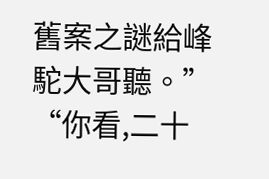舊案之謎給峰駝大哥聽。”
“你看,二十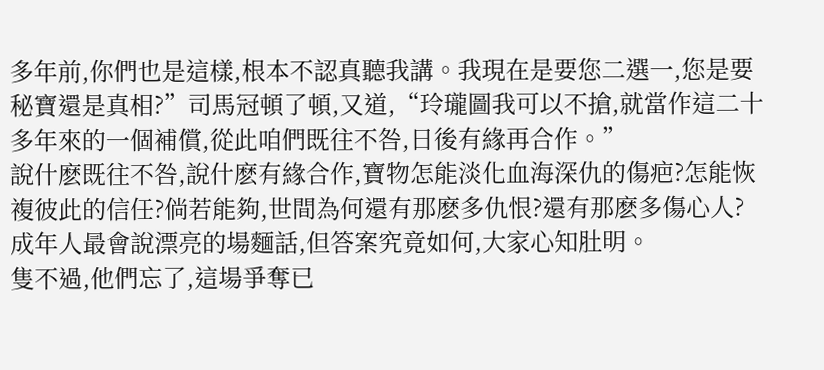多年前,你們也是這樣,根本不認真聽我講。我現在是要您二選一,您是要秘寶還是真相?”司馬冠頓了頓,又道,“玲瓏圖我可以不搶,就當作這二十多年來的一個補償,從此咱們既往不咎,日後有緣再合作。”
說什麽既往不咎,說什麽有緣合作,寶物怎能淡化血海深仇的傷疤?怎能恢複彼此的信任?倘若能夠,世間為何還有那麽多仇恨?還有那麽多傷心人?
成年人最會說漂亮的場麵話,但答案究竟如何,大家心知肚明。
隻不過,他們忘了,這場爭奪已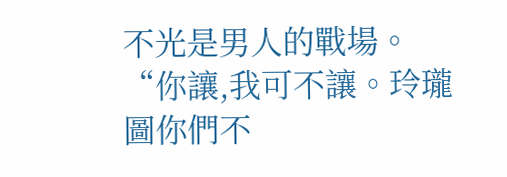不光是男人的戰場。
“你讓,我可不讓。玲瓏圖你們不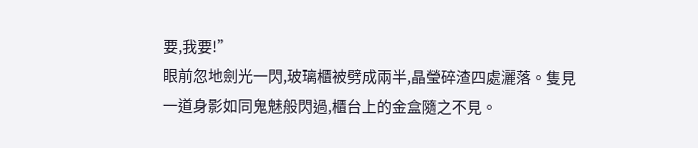要,我要!”
眼前忽地劍光一閃,玻璃櫃被劈成兩半,晶瑩碎渣四處灑落。隻見一道身影如同鬼魅般閃過,櫃台上的金盒隨之不見。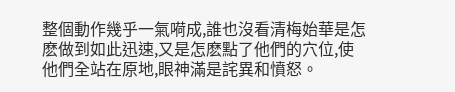整個動作幾乎一氣嗬成,誰也沒看清梅始華是怎麽做到如此迅速,又是怎麽點了他們的穴位,使他們全站在原地,眼神滿是詫異和憤怒。